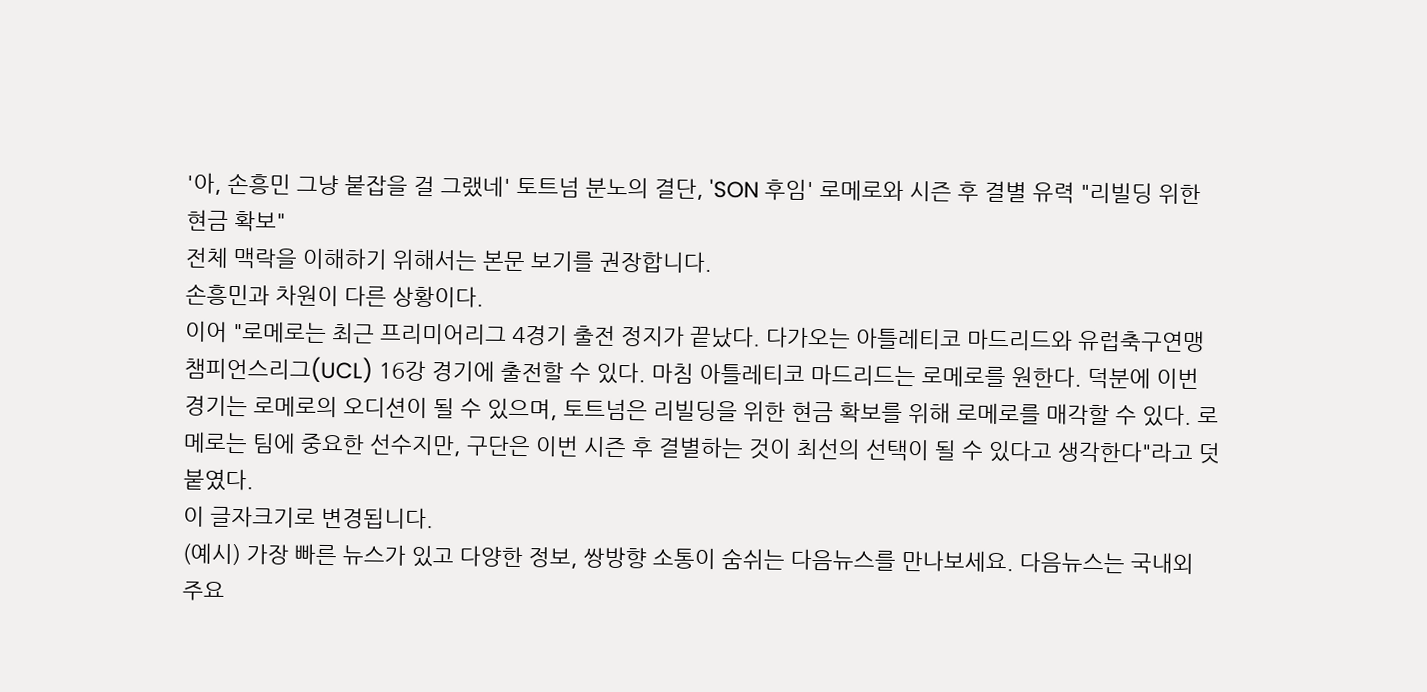'아, 손흥민 그냥 붙잡을 걸 그랬네' 토트넘 분노의 결단, 'SON 후임' 로메로와 시즌 후 결별 유력 "리빌딩 위한 현금 확보"
전체 맥락을 이해하기 위해서는 본문 보기를 권장합니다.
손흥민과 차원이 다른 상황이다.
이어 "로메로는 최근 프리미어리그 4경기 출전 정지가 끝났다. 다가오는 아틀레티코 마드리드와 유럽축구연맹 챔피언스리그(UCL) 16강 경기에 출전할 수 있다. 마침 아틀레티코 마드리드는 로메로를 원한다. 덕분에 이번 경기는 로메로의 오디션이 될 수 있으며, 토트넘은 리빌딩을 위한 현금 확보를 위해 로메로를 매각할 수 있다. 로메로는 팀에 중요한 선수지만, 구단은 이번 시즌 후 결별하는 것이 최선의 선택이 될 수 있다고 생각한다"라고 덧붙였다.
이 글자크기로 변경됩니다.
(예시) 가장 빠른 뉴스가 있고 다양한 정보, 쌍방향 소통이 숨쉬는 다음뉴스를 만나보세요. 다음뉴스는 국내외 주요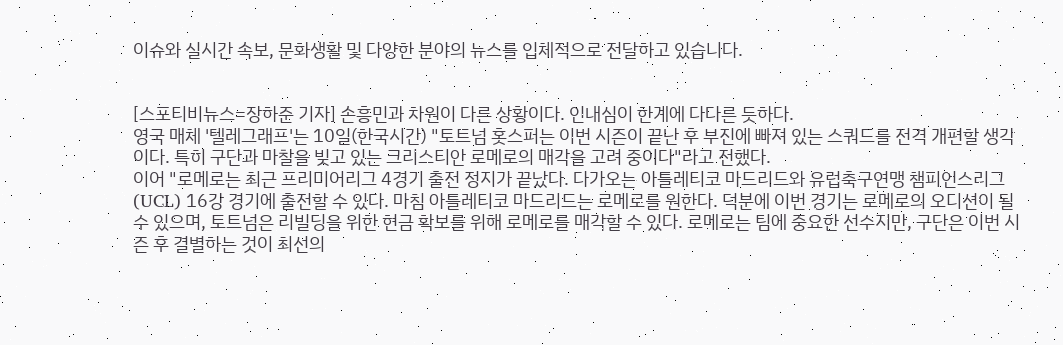이슈와 실시간 속보, 문화생활 및 다양한 분야의 뉴스를 입체적으로 전달하고 있습니다.


[스포티비뉴스=장하준 기자] 손흥민과 차원이 다른 상황이다. 인내심이 한계에 다다른 듯하다.
영국 매체 '텔레그래프'는 10일(한국시간) "토트넘 홋스퍼는 이번 시즌이 끝난 후 부진에 빠져 있는 스쿼드를 전격 개편할 생각이다. 특히 구단과 마찰을 빚고 있는 크리스티안 로메로의 매각을 고려 중이다"라고 전했다.
이어 "로메로는 최근 프리미어리그 4경기 출전 정지가 끝났다. 다가오는 아틀레티코 마드리드와 유럽축구연맹 챔피언스리그(UCL) 16강 경기에 출전할 수 있다. 마침 아틀레티코 마드리드는 로메로를 원한다. 덕분에 이번 경기는 로메로의 오디션이 될 수 있으며, 토트넘은 리빌딩을 위한 현금 확보를 위해 로메로를 매각할 수 있다. 로메로는 팀에 중요한 선수지만, 구단은 이번 시즌 후 결별하는 것이 최선의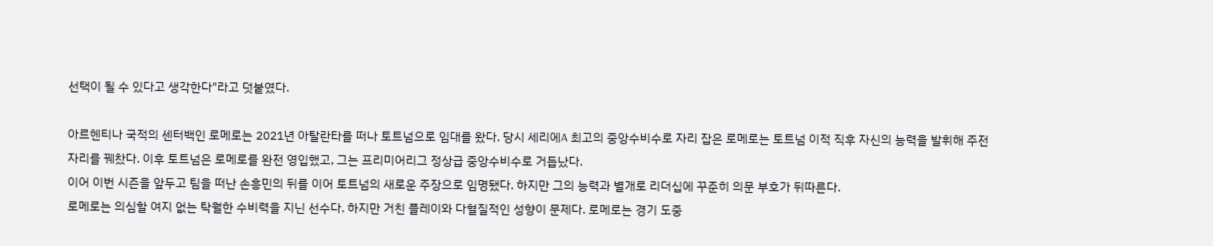선택이 될 수 있다고 생각한다"라고 덧붙였다.

아르헨티나 국적의 센터백인 로메로는 2021년 아탈란타를 떠나 토트넘으로 임대를 왔다. 당시 세리에A 최고의 중앙수비수로 자리 잡은 로메로는 토트넘 이적 직후 자신의 능력을 발휘해 주전 자리를 꿰찼다. 이후 토트넘은 로메로를 완전 영입했고, 그는 프리미어리그 정상급 중앙수비수로 거듭났다.
이어 이번 시즌을 앞두고 팀을 떠난 손흥민의 뒤를 이어 토트넘의 새로운 주장으로 임명됐다. 하지만 그의 능력과 별개로 리더십에 꾸준히 의문 부호가 뒤따른다.
로메로는 의심할 여지 없는 탁월한 수비력을 지닌 선수다. 하지만 거친 플레이와 다혈질적인 성향이 문제다. 로메로는 경기 도중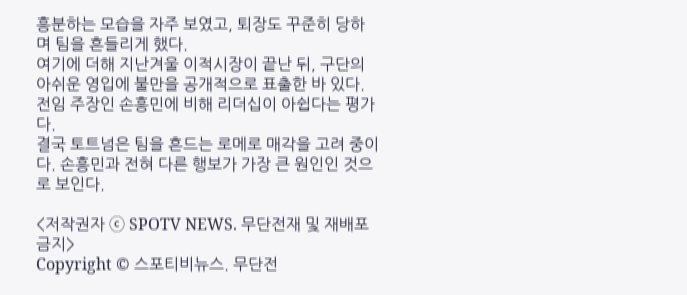흥분하는 모습을 자주 보였고, 퇴장도 꾸준히 당하며 팀을 흔들리게 했다.
여기에 더해 지난겨울 이적시장이 끝난 뒤, 구단의 아쉬운 영입에 불만을 공개적으로 표출한 바 있다. 전임 주장인 손흥민에 비해 리더십이 아쉽다는 평가다.
결국 토트넘은 팀을 흔드는 로메로 매각을 고려 중이다. 손흥민과 전혀 다른 행보가 가장 큰 원인인 것으로 보인다.

<저작권자 ⓒ SPOTV NEWS. 무단전재 및 재배포 금지>
Copyright © 스포티비뉴스. 무단전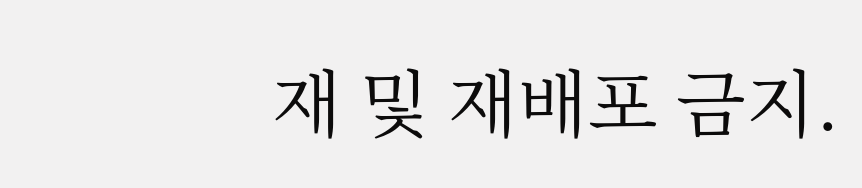재 및 재배포 금지.